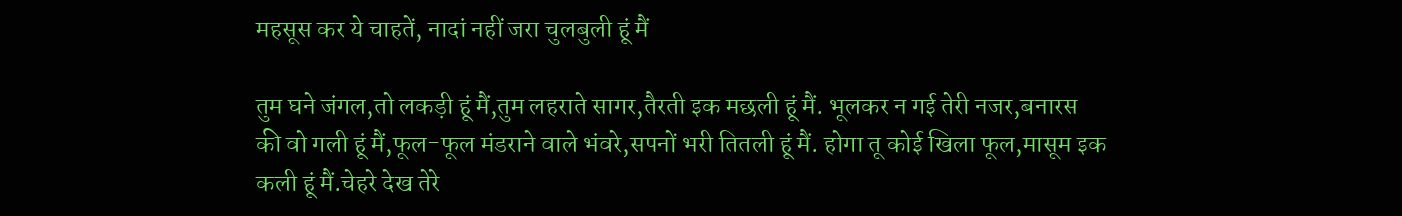महसूस कर ये चाहतें, नादां नहीं जरा चुलबुली हूं मैं

तुम घने जंगल,तो लकड़ी हूं मैं,तुम लहराते सागर,तैरती इक मछली हूं मैं. भूलकर न गई तेरी नजर,बनारस की वो गली हूं मैं,फूल-फूल मंडराने वाले भंवरे,सपनों भरी तितली हूं मैं. होगा तू कोई खिला फूल,मासूम इक कली हूं मैं.चेहरे देख तेरे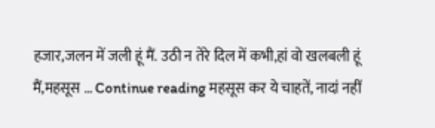हजार,जलन में जली हूं मैं. उठी न तेरे दिल में कभी,हां वो खलबली हूं मैं,महसूस … Continue reading महसूस कर ये चाहतें, नादां नहीं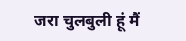जरा चुलबुली हूं मैं